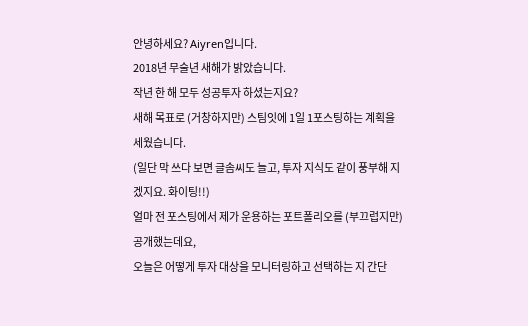안녕하세요? Aiyren입니다.
2018년 무술년 새해가 밝았습니다.
작년 한 해 모두 성공투자 하셨는지요?
새해 목표로 (거창하지만) 스팀잇에 1일 1포스팅하는 계획을 세웠습니다.
(일단 막 쓰다 보면 글솜씨도 늘고, 투자 지식도 같이 풍부해 지겠지요. 화이팅!!)
얼마 전 포스팅에서 제가 운용하는 포트폴리오를 (부끄럽지만) 공개했는데요,
오늘은 어떻게 투자 대상을 모니터링하고 선택하는 지 간단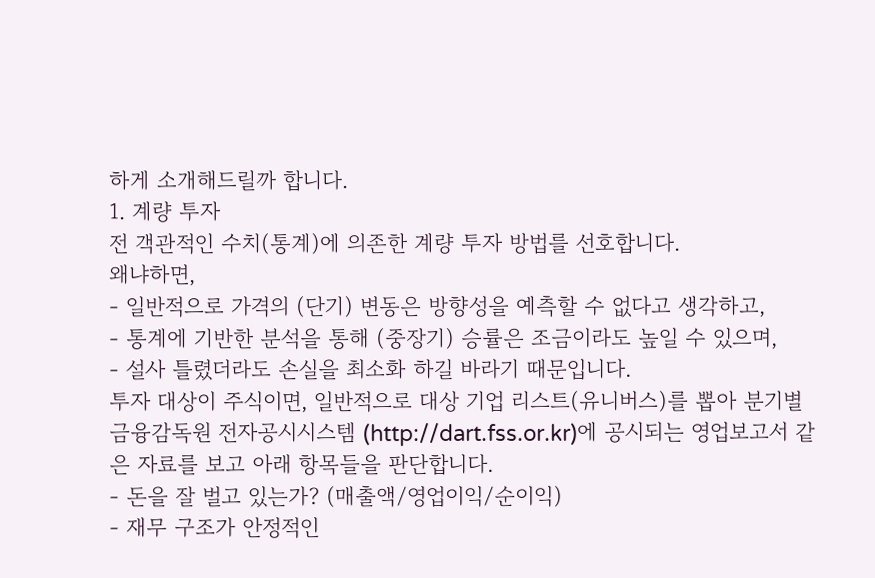하게 소개해드릴까 합니다.
1. 계량 투자
전 객관적인 수치(통계)에 의존한 계량 투자 방법를 선호합니다.
왜냐하면,
- 일반적으로 가격의 (단기) 변동은 방향성을 예측할 수 없다고 생각하고,
- 통계에 기반한 분석을 통해 (중장기) 승률은 조금이라도 높일 수 있으며,
- 설사 틀렸더라도 손실을 최소화 하길 바라기 때문입니다.
투자 대상이 주식이면, 일반적으로 대상 기업 리스트(유니버스)를 뽑아 분기별 금융감독원 전자공시시스템 (http://dart.fss.or.kr)에 공시되는 영업보고서 같은 자료를 보고 아래 항목들을 판단합니다.
- 돈을 잘 벌고 있는가? (매출액/영업이익/순이익)
- 재무 구조가 안정적인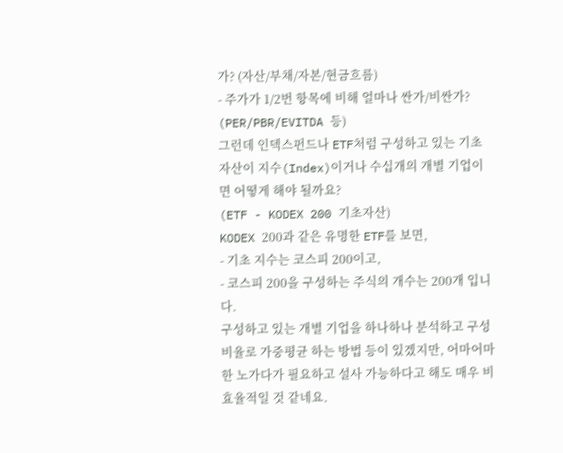가? (자산/부채/자본/현금흐름)
- 주가가 1/2번 항목에 비해 얼마나 싼가/비싼가? (PER/PBR/EVITDA 등)
그런데 인덱스펀드나 ETF처럼 구성하고 있는 기초자산이 지수(Index)이거나 수십개의 개별 기업이면 어떻게 해야 될까요?
(ETF - KODEX 200 기초자산)
KODEX 200과 같은 유명한 ETF를 보면,
- 기초 지수는 코스피 200이고,
- 코스피 200을 구성하는 주식의 개수는 200개 입니다.
구성하고 있는 개별 기업을 하나하나 분석하고 구성비율로 가중평균 하는 방법 등이 있겠지만, 어마어마한 노가다가 필요하고 설사 가능하다고 해도 매우 비효율적일 것 같네요.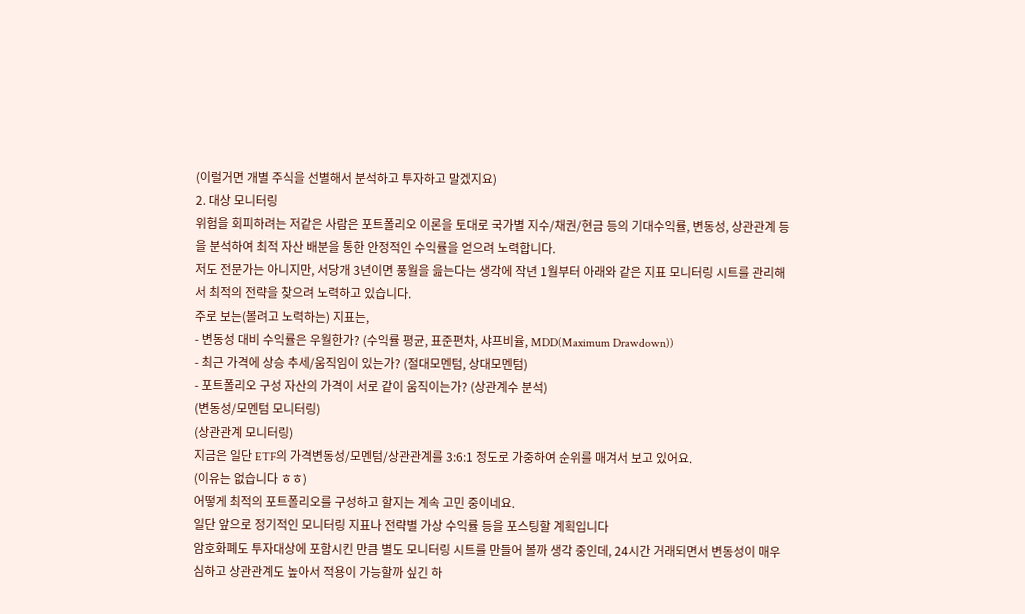(이럴거면 개별 주식을 선별해서 분석하고 투자하고 말겠지요)
2. 대상 모니터링
위험을 회피하려는 저같은 사람은 포트폴리오 이론을 토대로 국가별 지수/채권/현금 등의 기대수익률, 변동성, 상관관계 등을 분석하여 최적 자산 배분을 통한 안정적인 수익률을 얻으려 노력합니다.
저도 전문가는 아니지만, 서당개 3년이면 풍월을 읊는다는 생각에 작년 1월부터 아래와 같은 지표 모니터링 시트를 관리해서 최적의 전략을 찾으려 노력하고 있습니다.
주로 보는(볼려고 노력하는) 지표는,
- 변동성 대비 수익률은 우월한가? (수익률 평균, 표준편차, 샤프비율, MDD(Maximum Drawdown))
- 최근 가격에 상승 추세/움직임이 있는가? (절대모멘텀, 상대모멘텀)
- 포트폴리오 구성 자산의 가격이 서로 같이 움직이는가? (상관계수 분석)
(변동성/모멘텀 모니터링)
(상관관계 모니터링)
지금은 일단 ETF의 가격변동성/모멘텀/상관관계를 3:6:1 정도로 가중하여 순위를 매겨서 보고 있어요.
(이유는 없습니다 ㅎㅎ)
어떻게 최적의 포트폴리오를 구성하고 할지는 계속 고민 중이네요.
일단 앞으로 정기적인 모니터링 지표나 전략별 가상 수익률 등을 포스팅할 계획입니다
암호화폐도 투자대상에 포함시킨 만큼 별도 모니터링 시트를 만들어 볼까 생각 중인데, 24시간 거래되면서 변동성이 매우 심하고 상관관계도 높아서 적용이 가능할까 싶긴 하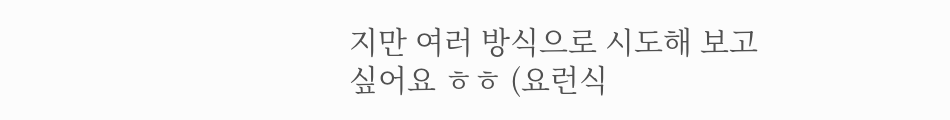지만 여러 방식으로 시도해 보고 싶어요 ㅎㅎ (요런식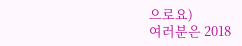으로요)
여러분은 2018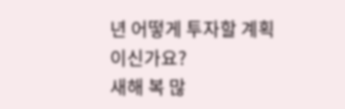년 어떻게 투자할 계획이신가요?
새해 복 많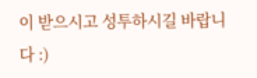이 받으시고 성투하시길 바랍니다 :)